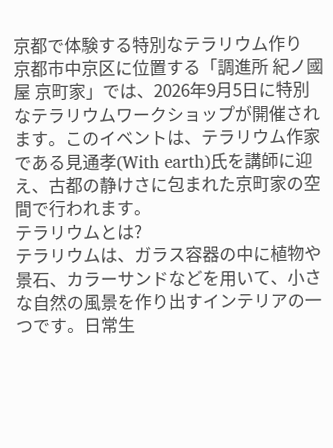京都で体験する特別なテラリウム作り
京都市中京区に位置する「調進所 紀ノ國屋 京町家」では、2026年9月5日に特別なテラリウムワークショップが開催されます。このイベントは、テラリウム作家である見通孝(With earth)氏を講師に迎え、古都の静けさに包まれた京町家の空間で行われます。
テラリウムとは?
テラリウムは、ガラス容器の中に植物や景石、カラーサンドなどを用いて、小さな自然の風景を作り出すインテリアの一つです。日常生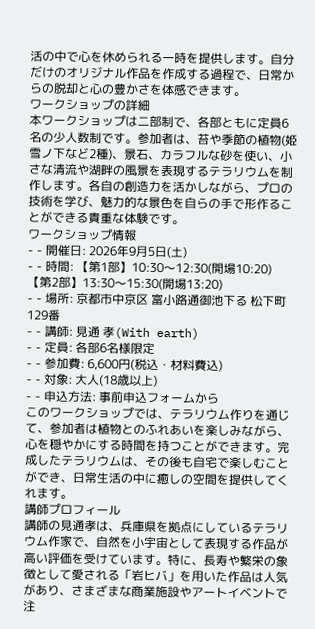活の中で心を休められる一時を提供します。自分だけのオリジナル作品を作成する過程で、日常からの脱却と心の豊かさを体感できます。
ワークショップの詳細
本ワークショップは二部制で、各部ともに定員6名の少人数制です。参加者は、苔や季節の植物(姫雪ノ下など2種)、景石、カラフルな砂を使い、小さな清流や湖畔の風景を表現するテラリウムを制作します。各自の創造力を活かしながら、プロの技術を学び、魅力的な景色を自らの手で形作ることができる貴重な体験です。
ワークショップ情報
- - 開催日: 2026年9月5日(土)
- - 時間: 【第1部】10:30〜12:30(開場10:20) 【第2部】13:30〜15:30(開場13:20)
- - 場所: 京都市中京区 富小路通御池下る 松下町129番
- - 講師: 見通 孝(With earth)
- - 定員: 各部6名様限定
- - 参加費: 6,600円(税込・材料費込)
- - 対象: 大人(18歳以上)
- - 申込方法: 事前申込フォームから
このワークショップでは、テラリウム作りを通じて、参加者は植物とのふれあいを楽しみながら、心を穏やかにする時間を持つことができます。完成したテラリウムは、その後も自宅で楽しむことができ、日常生活の中に癒しの空間を提供してくれます。
講師プロフィール
講師の見通孝は、兵庫県を拠点にしているテラリウム作家で、自然を小宇宙として表現する作品が高い評価を受けています。特に、長寿や繁栄の象徴として愛される「岩ヒバ」を用いた作品は人気があり、さまざまな商業施設やアートイベントで注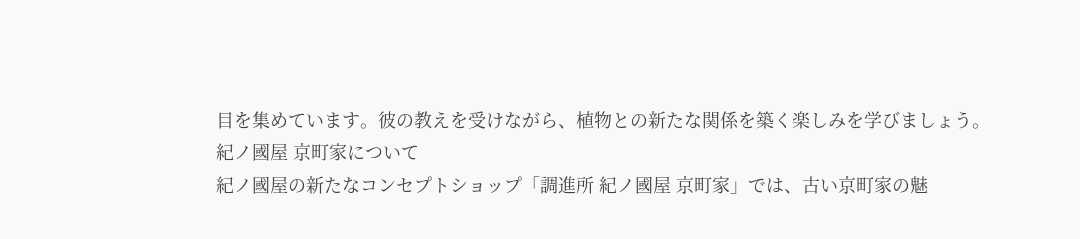目を集めています。彼の教えを受けながら、植物との新たな関係を築く楽しみを学びましょう。
紀ノ國屋 京町家について
紀ノ國屋の新たなコンセプトショップ「調進所 紀ノ國屋 京町家」では、古い京町家の魅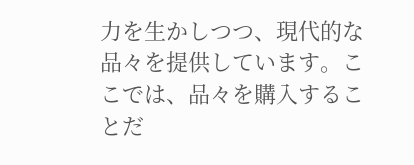力を生かしつつ、現代的な品々を提供しています。ここでは、品々を購入することだ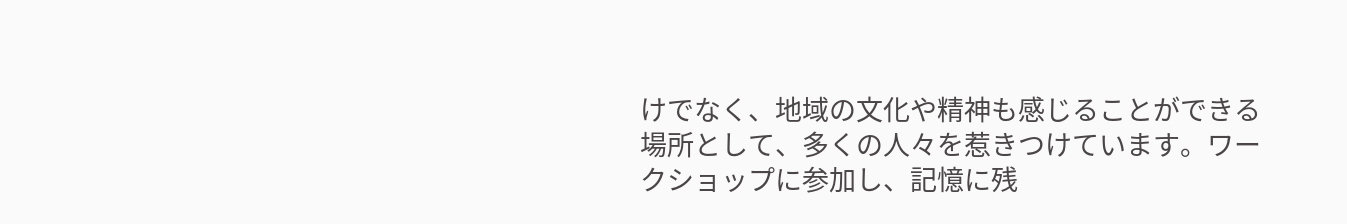けでなく、地域の文化や精神も感じることができる場所として、多くの人々を惹きつけています。ワークショップに参加し、記憶に残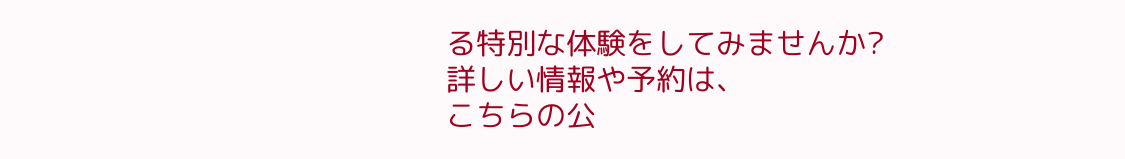る特別な体験をしてみませんか?
詳しい情報や予約は、
こちらの公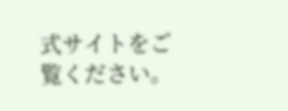式サイトをご覧ください。